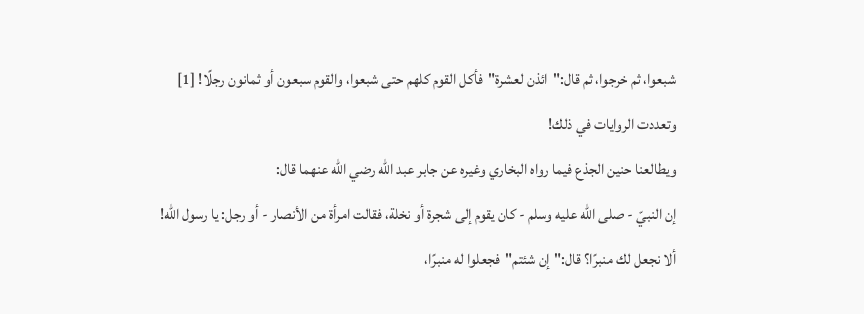شبعوا، ثم خرجوا، ثم قال:"ائذن لعشرة"فأكل القوم كلهم حتى شبعوا، والقوم سبعون أو ثمانون رجلًا! [1]
وتعددت الروايات في ذلك!
ويطالعنا حنين الجذع فيما رواه البخاري وغيره عن جابر عبد الله رضي الله عنهما قال:
إن النبيّ - صلى الله عليه وسلم - كان يقوم إلى شجرة أو نخلة، فقالت امرأة من الأنصار - أو رجل: يا رسول الله! ألا نجعل لك منبرًا؟ قال:"إن شئتم"فجعلوا له منبرًا،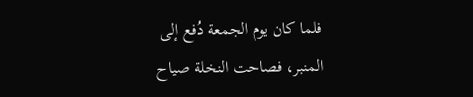فلما كان يوم الجمعة دُفع إلى المنبر، فصاحت النخلة صياح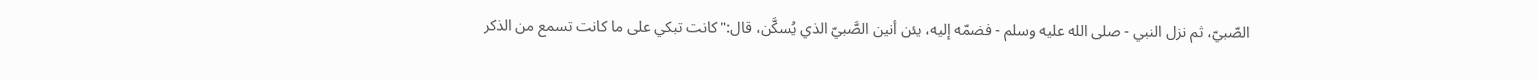الصّبيّ، ثم نزل النبي - صلى الله عليه وسلم - فضمّه إليه، يئن أنين الصَّبيّ الذي يُسكَّن، قال:"كانت تبكي على ما كانت تسمع من الذكر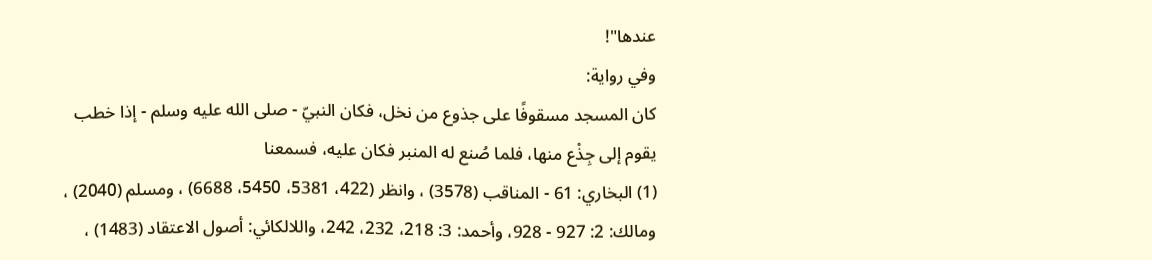عندها"!
وفي رواية:
كان المسجد مسقوفًا على جذوع من نخل، فكان النبيّ - صلى الله عليه وسلم - إذا خطب يقوم إلى جِذْع منها، فلما صُنع له المنبر فكان عليه، فسمعنا
(1) البخاري: 61 - المناقب (3578) ، وانظر (422، 5381، 5450، 6688) ، ومسلم (2040) ، ومالك: 2: 927 - 928، وأحمد: 3: 218، 232، 242، واللالكائي: أصول الاعتقاد (1483) ،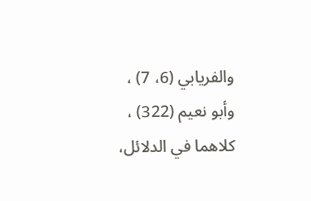والفريابي (6، 7) ، وأبو نعيم (322) ، كلاهما في الدلائل،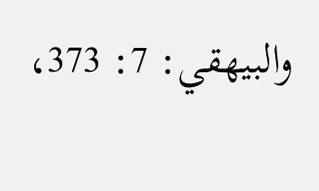والبيهقي: 7: 373،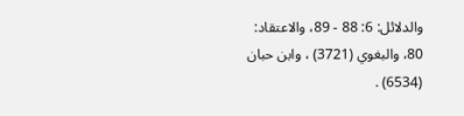والدلائل: 6: 88 - 89، والاعتقاد: 80، والبغوي (3721) ، وابن حبان (6534) .